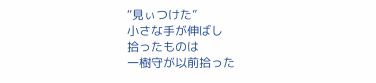“見ぃつけた”
小さな手が伸ばし
拾ったものは
一樹守が以前拾った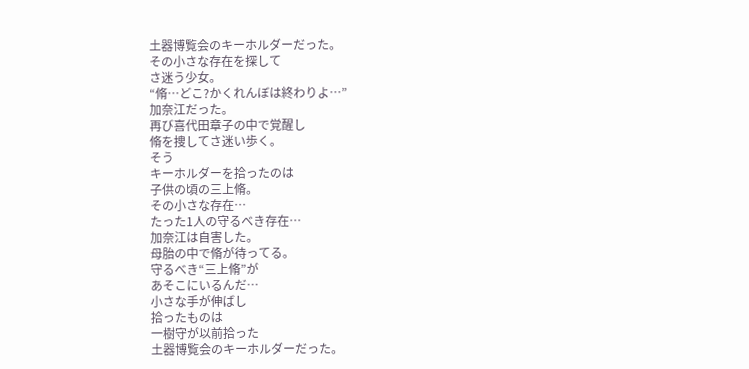土器博覧会のキーホルダーだった。
その小さな存在を探して
さ迷う少女。
“脩…どこ?かくれんぼは終わりよ…”
加奈江だった。
再び喜代田章子の中で覚醒し
脩を捜してさ迷い歩く。
そう
キーホルダーを拾ったのは
子供の頃の三上脩。
その小さな存在…
たった1人の守るべき存在…
加奈江は自害した。
母胎の中で脩が待ってる。
守るべき“三上脩”が
あそこにいるんだ…
小さな手が伸ばし
拾ったものは
一樹守が以前拾った
土器博覧会のキーホルダーだった。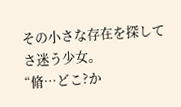その小さな存在を探して
さ迷う少女。
“脩…どこ?か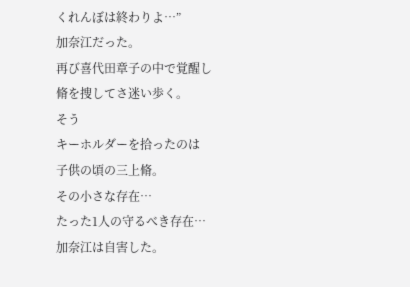くれんぼは終わりよ…”
加奈江だった。
再び喜代田章子の中で覚醒し
脩を捜してさ迷い歩く。
そう
キーホルダーを拾ったのは
子供の頃の三上脩。
その小さな存在…
たった1人の守るべき存在…
加奈江は自害した。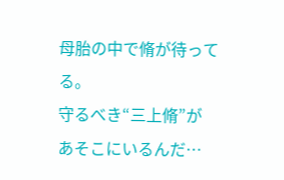母胎の中で脩が待ってる。
守るべき“三上脩”が
あそこにいるんだ…